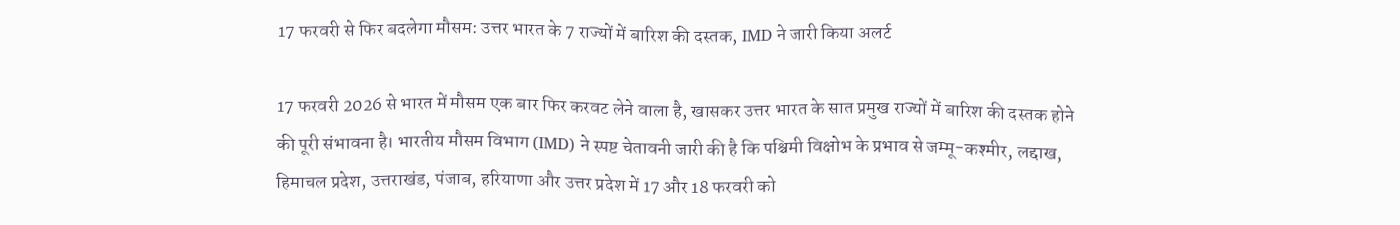17 फरवरी से फिर बदलेगा मौसम: उत्तर भारत के 7 राज्यों में बारिश की दस्तक, IMD ने जारी किया अलर्ट

17 फरवरी 2026 से भारत में मौसम एक बार फिर करवट लेने वाला है, खासकर उत्तर भारत के सात प्रमुख राज्यों में बारिश की दस्तक होने की पूरी संभावना है। भारतीय मौसम विभाग (IMD) ने स्पष्ट चेतावनी जारी की है कि पश्चिमी विक्षोभ के प्रभाव से जम्मू-कश्मीर, लद्दाख, हिमाचल प्रदेश, उत्तराखंड, पंजाब, हरियाणा और उत्तर प्रदेश में 17 और 18 फरवरी को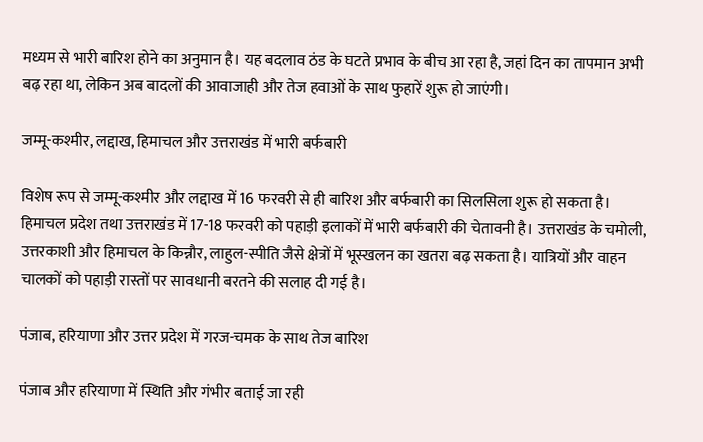मध्यम से भारी बारिश होने का अनुमान है। यह बदलाव ठंड के घटते प्रभाव के बीच आ रहा है, जहां दिन का तापमान अभी बढ़ रहा था, लेकिन अब बादलों की आवाजाही और तेज हवाओं के साथ फुहारें शुरू हो जाएंगी।

जम्मू-कश्मीर, लद्दाख, हिमाचल और उत्तराखंड में भारी बर्फबारी

विशेष रूप से जम्मू-कश्मीर और लद्दाख में 16 फरवरी से ही बारिश और बर्फबारी का सिलसिला शुरू हो सकता है। हिमाचल प्रदेश तथा उत्तराखंड में 17-18 फरवरी को पहाड़ी इलाकों में भारी बर्फबारी की चेतावनी है। उत्तराखंड के चमोली, उत्तरकाशी और हिमाचल के किन्नौर, लाहुल-स्पीति जैसे क्षेत्रों में भूस्खलन का खतरा बढ़ सकता है। यात्रियों और वाहन चालकों को पहाड़ी रास्तों पर सावधानी बरतने की सलाह दी गई है।

पंजाब, हरियाणा और उत्तर प्रदेश में गरज-चमक के साथ तेज बारिश

पंजाब और हरियाणा में स्थिति और गंभीर बताई जा रही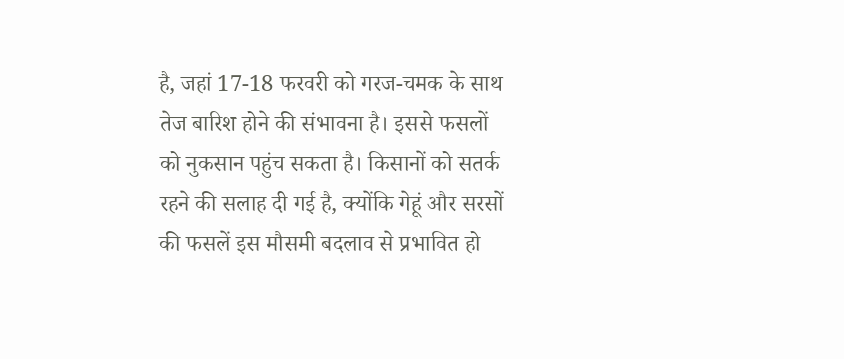है, जहां 17-18 फरवरी को गरज-चमक के साथ तेज बारिश होने की संभावना है। इससे फसलों को नुकसान पहुंच सकता है। किसानों को सतर्क रहने की सलाह दी गई है, क्योंकि गेहूं और सरसों की फसलें इस मौसमी बदलाव से प्रभावित हो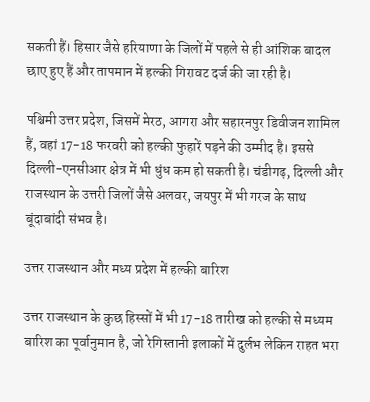सकती हैं। हिसार जैसे हरियाणा के जिलों में पहले से ही आंशिक बादल छाए हुए हैं और तापमान में हल्की गिरावट दर्ज की जा रही है।

पश्चिमी उत्तर प्रदेश, जिसमें मेरठ, आगरा और सहारनपुर डिवीजन शामिल हैं, वहां 17-18 फरवरी को हल्की फुहारें पड़ने की उम्मीद है। इससे दिल्ली-एनसीआर क्षेत्र में भी धुंध कम हो सकती है। चंडीगढ़, दिल्ली और राजस्थान के उत्तरी जिलों जैसे अलवर, जयपुर में भी गरज के साथ बूंदाबांदी संभव है।

उत्तर राजस्थान और मध्य प्रदेश में हल्की बारिश

उत्तर राजस्थान के कुछ हिस्सों में भी 17-18 तारीख को हल्की से मध्यम बारिश का पूर्वानुमान है, जो रेगिस्तानी इलाकों में दुर्लभ लेकिन राहत भरा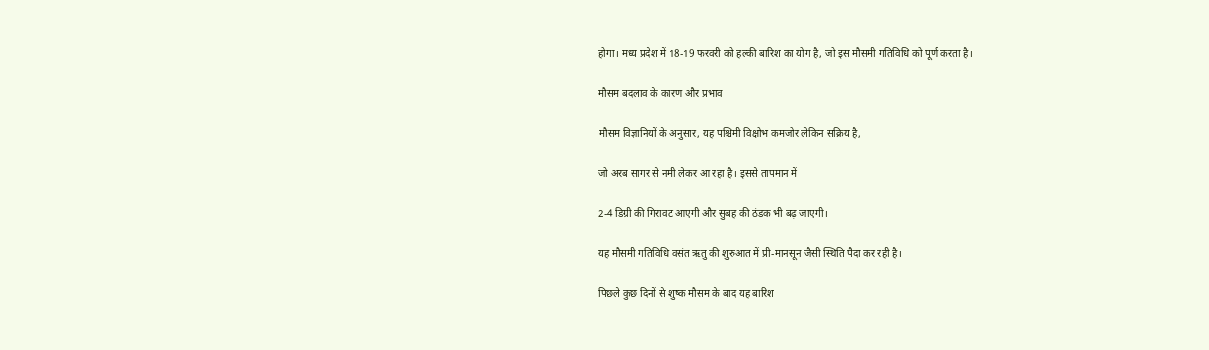होगा। मध्य प्रदेश में 18-19 फरवरी को हल्की बारिश का योग है, जो इस मौसमी गतिविधि को पूर्ण करता है।

मौसम बदलाव के कारण और प्रभाव

मौसम विज्ञानियों के अनुसार, यह पश्चिमी विक्षोभ कमजोर लेकिन सक्रिय है,

जो अरब सागर से नमी लेकर आ रहा है। इससे तापमान में

2-4 डिग्री की गिरावट आएगी और सुबह की ठंडक भी बढ़ जाएगी।

यह मौसमी गतिविधि वसंत ऋतु की शुरुआत में प्री-मानसून जैसी स्थिति पैदा कर रही है।

पिछले कुछ दिनों से शुष्क मौसम के बाद यह बारिश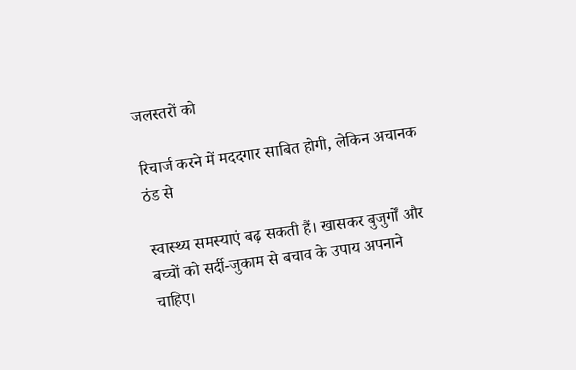जलस्तरों को

रिचार्ज करने में मददगार साबित होगी, लेकिन अचानक ठंड से

स्वास्थ्य समस्याएं बढ़ सकती हैं। खासकर बुजुर्गों और बच्चों को सर्दी-जुकाम से बचाव के उपाय अपनाने चाहिए।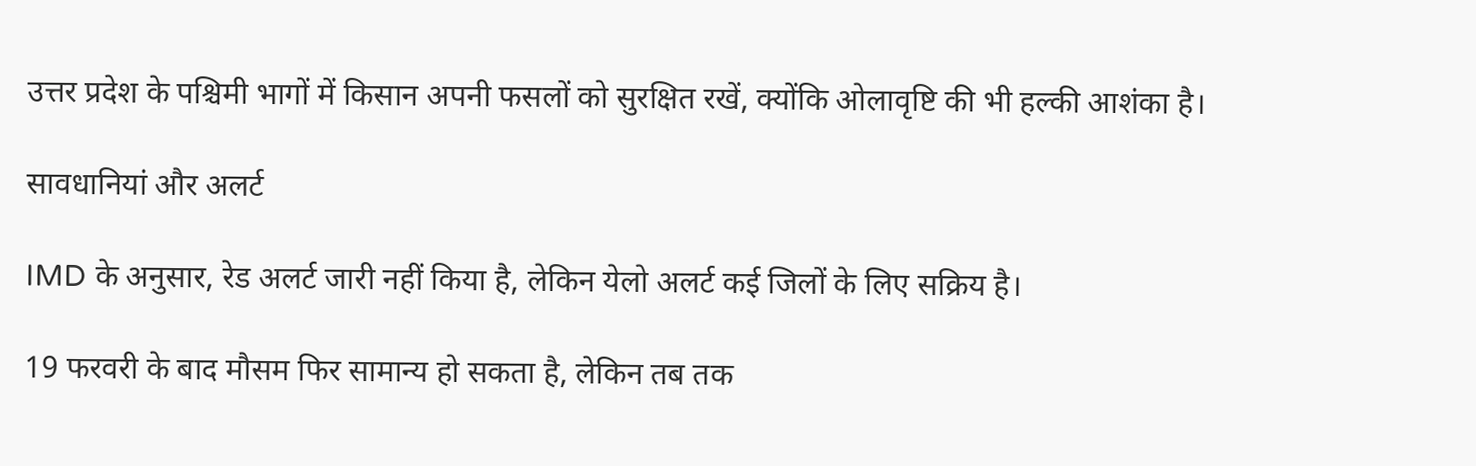उत्तर प्रदेश के पश्चिमी भागों में किसान अपनी फसलों को सुरक्षित रखें, क्योंकि ओलावृष्टि की भी हल्की आशंका है।

सावधानियां और अलर्ट

IMD के अनुसार, रेड अलर्ट जारी नहीं किया है, लेकिन येलो अलर्ट कई जिलों के लिए सक्रिय है।

19 फरवरी के बाद मौसम फिर सामान्य हो सकता है, लेकिन तब तक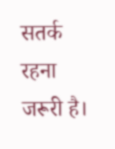सतर्क रहना जरूरी है।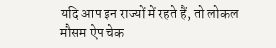यदि आप इन राज्यों में रहते हैं, तो लोकल मौसम ऐप चेक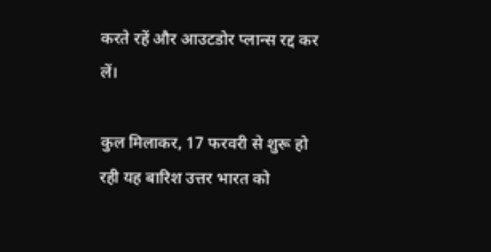करते रहें और आउटडोर प्लान्स रद्द कर लें।

कुल मिलाकर, 17 फरवरी से शुरू हो रही यह बारिश उत्तर भारत को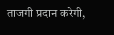ताजगी प्रदान करेगी,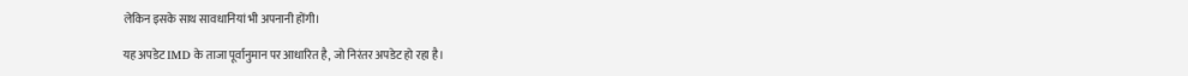लेकिन इसके साथ सावधानियां भी अपनानी होंगी।

यह अपडेट IMD के ताजा पूर्वानुमान पर आधारित है, जो निरंतर अपडेट हो रहा है।